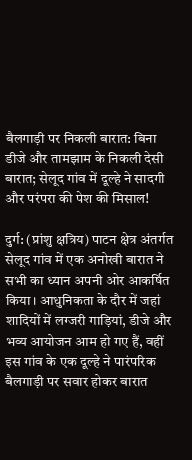बैलगाड़ी पर निकली बारात: बिना डीजे और तामझाम के निकली देसी बारात; सेलूद गांव में दूल्हे ने सादगी और परंपरा की पेश की मिसाल!

दुर्ग: (प्रांशु क्षत्रिय) पाटन क्षेत्र अंतर्गत सेलूद गांव में एक अनोखी बारात ने सभी का ध्यान अपनी ओर आकर्षित किया। आधुनिकता के दौर में जहां शादियों में लग्जरी गाड़ियां, डीजे और भव्य आयोजन आम हो गए हैं, वहीं इस गांव के एक दूल्हे ने पारंपरिक बैलगाड़ी पर सवार होकर बारात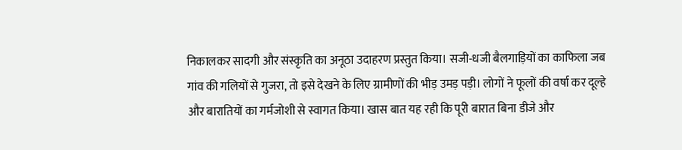निकालकर सादगी और संस्कृति का अनूठा उदाहरण प्रस्तुत किया। सजी-धजी बैलगाड़ियों का काफिला जब गांव की गलियों से गुजरा, तो इसे देखने के लिए ग्रामीणों की भीड़ उमड़ पड़ी। लोगों ने फूलों की वर्षा कर दूल्हे और बारातियों का गर्मजोशी से स्वागत किया। खास बात यह रही कि पूरी बारात बिना डीजे और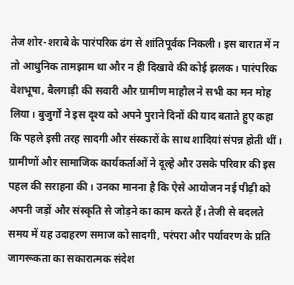तेज शोर-शराबे के पारंपरिक ढंग से शांतिपूर्वक निकली। इस बारात में न तो आधुनिक तामझाम था और न ही दिखावे की कोई झलक। पारंपरिक वेशभूषा, बैलगाड़ी की सवारी और ग्रामीण माहौल ने सभी का मन मोह लिया। बुजुर्गों ने इस दृश्य को अपने पुराने दिनों की याद बताते हुए कहा कि पहले इसी तरह सादगी और संस्कारों के साथ शादियां संपन्न होती थीं। ग्रामीणों और सामाजिक कार्यकर्ताओं ने दूल्हे और उसके परिवार की इस पहल की सराहना की। उनका मानना है कि ऐसे आयोजन नई पीढ़ी को अपनी जड़ों और संस्कृति से जोड़ने का काम करते हैं। तेजी से बदलते समय में यह उदाहरण समाज को सादगी, परंपरा और पर्यावरण के प्रति जागरूकता का सकारात्मक संदेश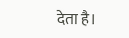देता है।